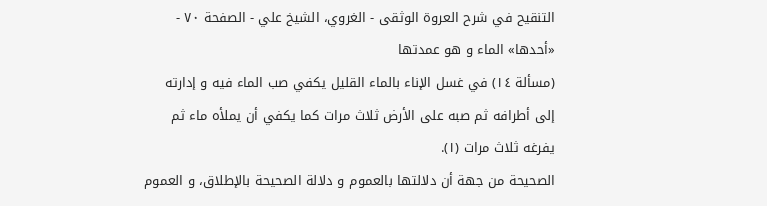التنقيح في شرح العروة الوثقى - الغروي، الشيخ علي - الصفحة ٧٠ - «أحدها» الماء و هو عمدتها
(مسألة ١٤) في غسل الإناء بالماء القليل يكفي صب الماء فيه و إدارته إلى أطرافه ثم صبه على الأرض ثلاث مرات كما يكفي أن يملأه ماء ثم يفرغه ثلاث مرات (١).
الصحيحة من جهة أن دلالتها بالعموم و دلالة الصحيحة بالإطلاق، و العموم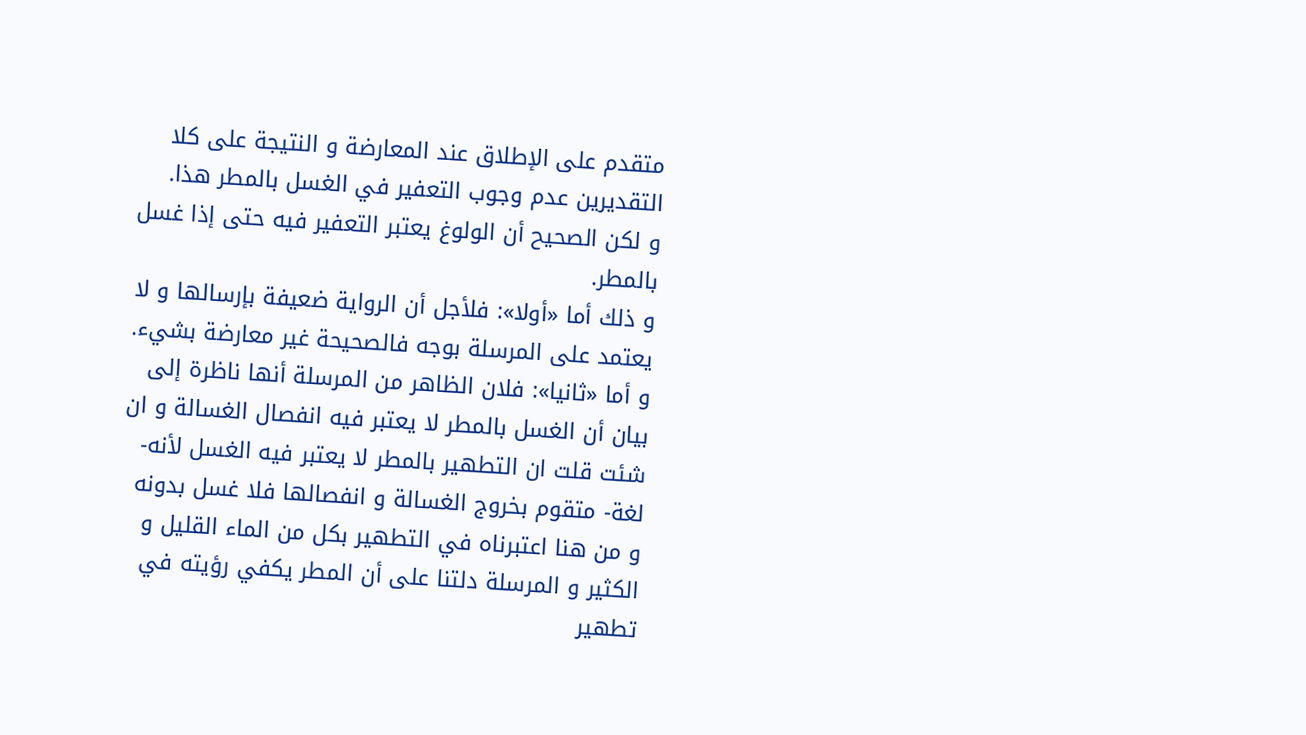متقدم على الإطلاق عند المعارضة و النتيجة على كلا التقديرين عدم وجوب التعفير في الغسل بالمطر هذا.
و لكن الصحيح أن الولوغ يعتبر التعفير فيه حتى إذا غسل بالمطر.
و ذلك أما «أولا»: فلأجل أن الرواية ضعيفة بإرسالها و لا يعتمد على المرسلة بوجه فالصحيحة غير معارضة بشيء.
و أما «ثانيا»: فلان الظاهر من المرسلة أنها ناظرة إلى بيان أن الغسل بالمطر لا يعتبر فيه انفصال الغسالة و ان شئت قلت ان التطهير بالمطر لا يعتبر فيه الغسل لأنه- لغة- متقوم بخروج الغسالة و انفصالها فلا غسل بدونه و من هنا اعتبرناه في التطهير بكل من الماء القليل و الكثير و المرسلة دلتنا على أن المطر يكفي رؤيته في تطهير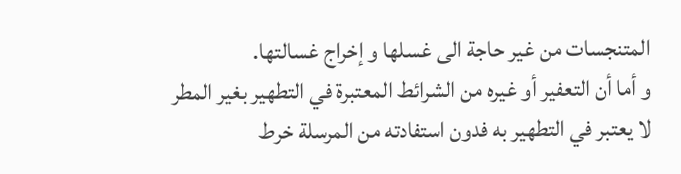المتنجسات من غير حاجة الى غسلها و إخراج غسالتها.
و أما أن التعفير أو غيره من الشرائط المعتبرة في التطهير بغير المطر لا يعتبر في التطهير به فدون استفادته من المرسلة خرط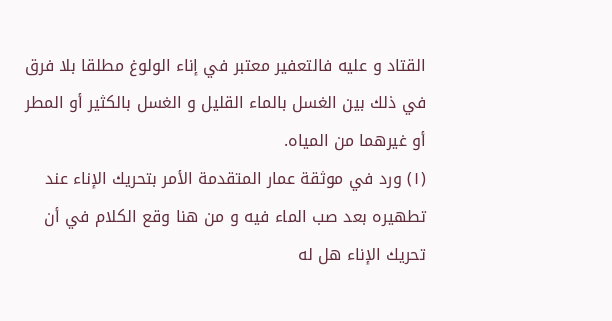القتاد و عليه فالتعفير معتبر في إناء الولوغ مطلقا بلا فرق في ذلك بين الغسل بالماء القليل و الغسل بالكثير أو المطر أو غيرهما من المياه.
(١) ورد في موثقة عمار المتقدمة الأمر بتحريك الإناء عند تطهيره بعد صب الماء فيه و من هنا وقع الكلام في أن تحريك الإناء هل له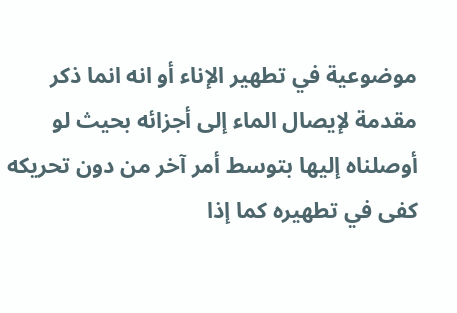موضوعية في تطهير الإناء أو انه انما ذكر مقدمة لإيصال الماء إلى أجزائه بحيث لو أوصلناه إليها بتوسط أمر آخر من دون تحريكه كفى في تطهيره كما إذا